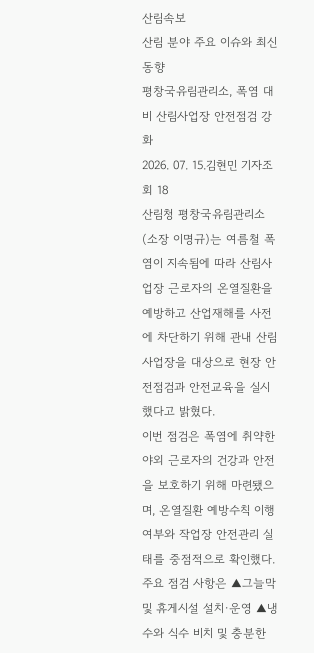산림속보
산림 분야 주요 이슈와 최신 동향
평창국유림관리소, 폭염 대비 산림사업장 안전점검 강화
2026. 07. 15.김현민 기자조회 18
산림청 평창국유림관리소(소장 이명규)는 여름철 폭염이 지속됨에 따라 산림사업장 근로자의 온열질환을 예방하고 산업재해를 사전에 차단하기 위해 관내 산림사업장을 대상으로 현장 안전점검과 안전교육을 실시했다고 밝혔다.
이번 점검은 폭염에 취약한 야외 근로자의 건강과 안전을 보호하기 위해 마련됐으며, 온열질환 예방수칙 이행 여부와 작업장 안전관리 실태를 중점적으로 확인했다.
주요 점검 사항은 ▲그늘막 및 휴게시설 설치·운영 ▲냉수와 식수 비치 및 충분한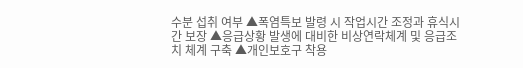수분 섭취 여부 ▲폭염특보 발령 시 작업시간 조정과 휴식시간 보장 ▲응급상황 발생에 대비한 비상연락체계 및 응급조치 체계 구축 ▲개인보호구 착용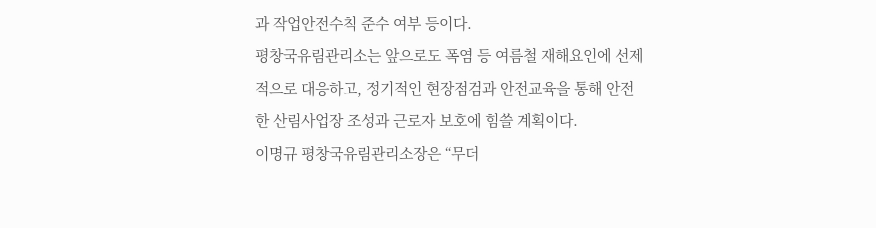과 작업안전수칙 준수 여부 등이다.
평창국유림관리소는 앞으로도 폭염 등 여름철 재해요인에 선제적으로 대응하고, 정기적인 현장점검과 안전교육을 통해 안전한 산림사업장 조성과 근로자 보호에 힘쓸 계획이다.
이명규 평창국유림관리소장은 “무더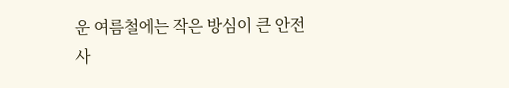운 여름철에는 작은 방심이 큰 안전사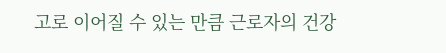고로 이어질 수 있는 만큼 근로자의 건강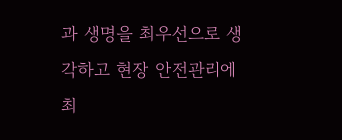과 생명을 최우선으로 생각하고 현장 안전관리에 최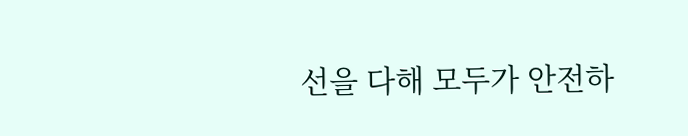선을 다해 모두가 안전하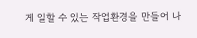게 일할 수 있는 작업환경을 만들어 나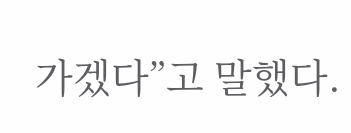가겠다”고 말했다.